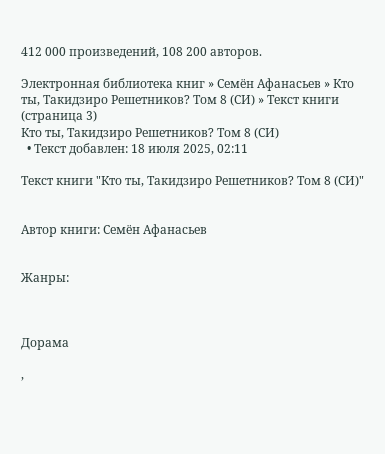412 000 произведений, 108 200 авторов.

Электронная библиотека книг » Семён Афанасьев » Кто ты, Такидзиро Решетников? Том 8 (СИ) » Текст книги (страница 3)
Кто ты, Такидзиро Решетников? Том 8 (СИ)
  • Текст добавлен: 18 июля 2025, 02:11

Текст книги "Кто ты, Такидзиро Решетников? Том 8 (СИ)"


Автор книги: Семён Афанасьев


Жанры:



Дорама

,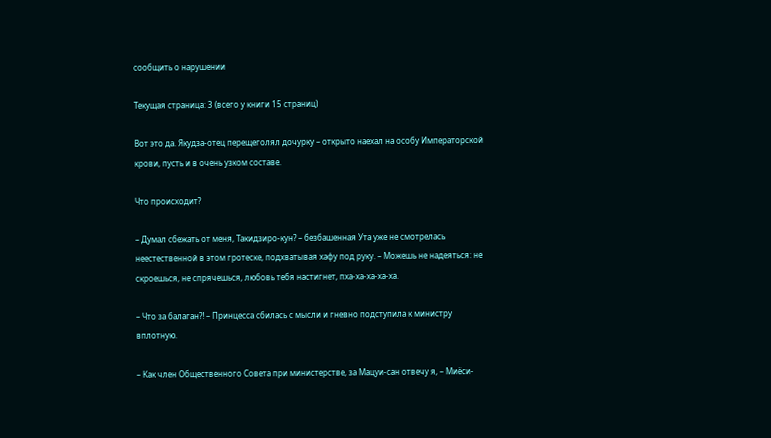сообщить о нарушении

Текущая страница: 3 (всего у книги 15 страниц)

Вот это да. Якудза-отец перещеголял дочурку – открыто наехал на особу Императорской крови, пусть и в очень узком составе.

Что происходит?

– Думал сбежать от меня, Такидзиро-кун? – безбашенная Ута уже не смотрелась неестественной в этом гротеске, подхватывая хафу под руку. – Можешь не надеяться: не скроешься, не спрячешься, любовь тебя настигнет, пха-ха-ха-ха-ха.

– Что за балаган⁈ – Принцесса сбилась с мысли и гневно подступила к министру вплотную.

– Как член Общественного Совета при министерстве, за Мацуи-сан отвечу я, – Миёси-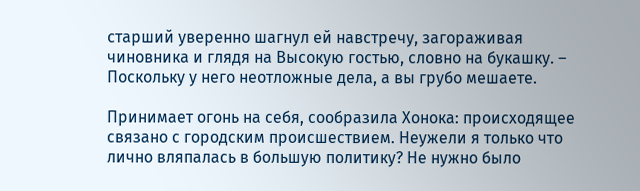старший уверенно шагнул ей навстречу, загораживая чиновника и глядя на Высокую гостью, словно на букашку. – Поскольку у него неотложные дела, а вы грубо мешаете.

Принимает огонь на себя, сообразила Хонока: происходящее связано с городским происшествием. Неужели я только что лично вляпалась в большую политику? Не нужно было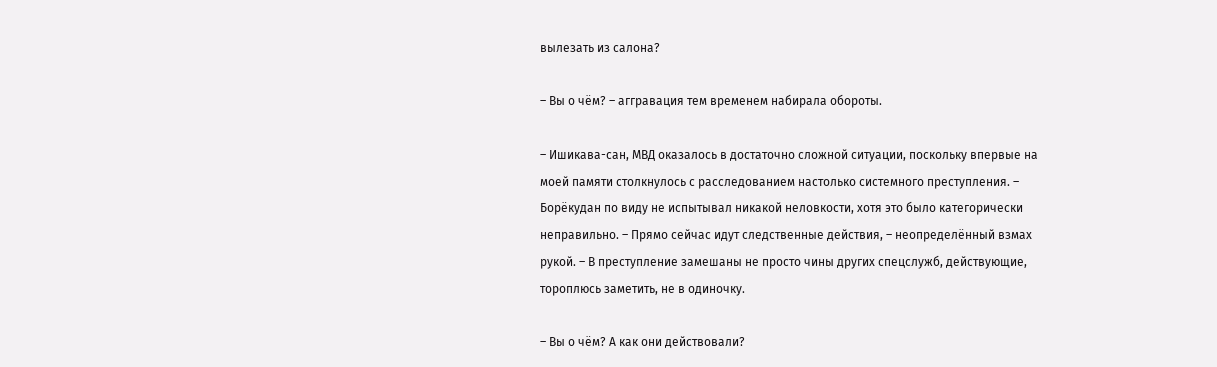вылезать из салона?

– Вы о чём? – аггравация тем временем набирала обороты.

– Ишикава-сан, МВД оказалось в достаточно сложной ситуации, поскольку впервые на моей памяти столкнулось с расследованием настолько системного преступления. – Борёкудан по виду не испытывал никакой неловкости, хотя это было категорически неправильно. – Прямо сейчас идут следственные действия, – неопределённый взмах рукой. – В преступление замешаны не просто чины других спецслужб, действующие, тороплюсь заметить, не в одиночку.

– Вы о чём? А как они действовали?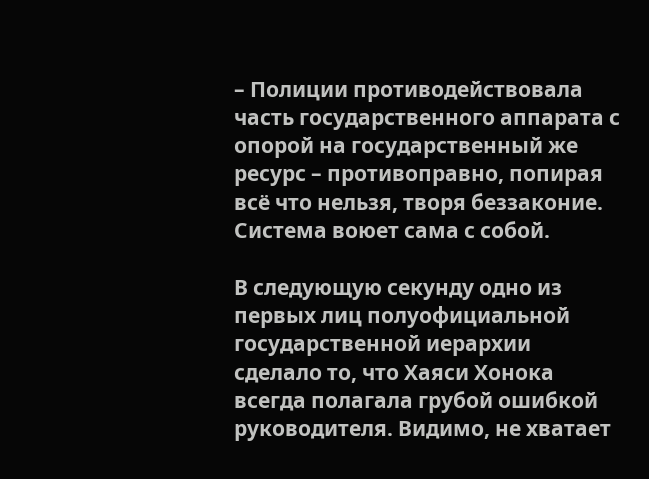– Полиции противодействовала часть государственного аппарата с опорой на государственный же ресурс – противоправно, попирая всё что нельзя, творя беззаконие. Система воюет сама с собой.

В следующую секунду одно из первых лиц полуофициальной государственной иерархии сделало то, что Хаяси Хонока всегда полагала грубой ошибкой руководителя. Видимо, не хватает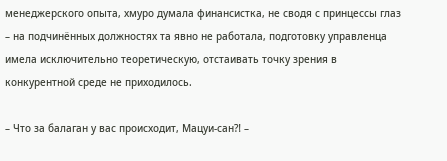менеджерского опыта, хмуро думала финансистка, не сводя с принцессы глаз – на подчинённых должностях та явно не работала, подготовку управленца имела исключительно теоретическую, отстаивать точку зрения в конкурентной среде не приходилось.

– Что за балаган у вас происходит, Мацуи-сан⁈ –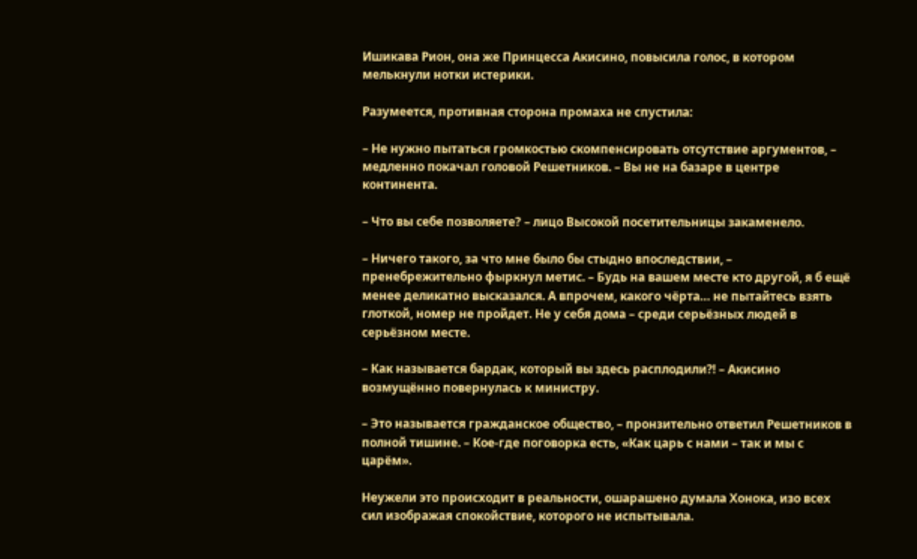Ишикава Рион, она же Принцесса Акисино, повысила голос, в котором мелькнули нотки истерики.

Разумеется, противная сторона промаха не спустила:

– Не нужно пытаться громкостью скомпенсировать отсутствие аргументов, – медленно покачал головой Решетников. – Вы не на базаре в центре континента.

– Что вы себе позволяете? – лицо Высокой посетительницы закаменело.

– Ничего такого, за что мне было бы стыдно впоследствии, – пренебрежительно фыркнул метис. – Будь на вашем месте кто другой, я б ещё менее деликатно высказался. А впрочем, какого чёрта… не пытайтесь взять глоткой, номер не пройдет. Не у себя дома – среди серьёзных людей в серьёзном месте.

– Как называется бардак, который вы здесь расплодили⁈ – Акисино возмущённо повернулась к министру.

– Это называется гражданское общество, – пронзительно ответил Решетников в полной тишине. – Кое-где поговорка есть, «Как царь с нами – так и мы с царём».

Неужели это происходит в реальности, ошарашено думала Хонока, изо всех сил изображая спокойствие, которого не испытывала.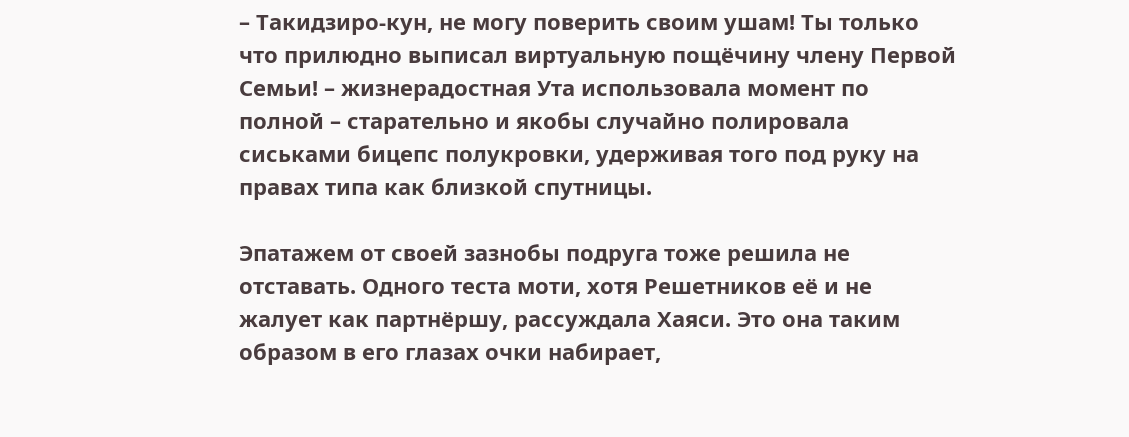– Такидзиро-кун, не могу поверить своим ушам! Ты только что прилюдно выписал виртуальную пощёчину члену Первой Семьи! – жизнерадостная Ута использовала момент по полной – старательно и якобы случайно полировала сиськами бицепс полукровки, удерживая того под руку на правах типа как близкой спутницы.

Эпатажем от своей зазнобы подруга тоже решила не отставать. Одного теста моти, хотя Решетников её и не жалует как партнёршу, рассуждала Хаяси. Это она таким образом в его глазах очки набирает,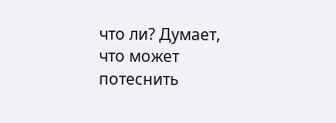что ли? Думает, что может потеснить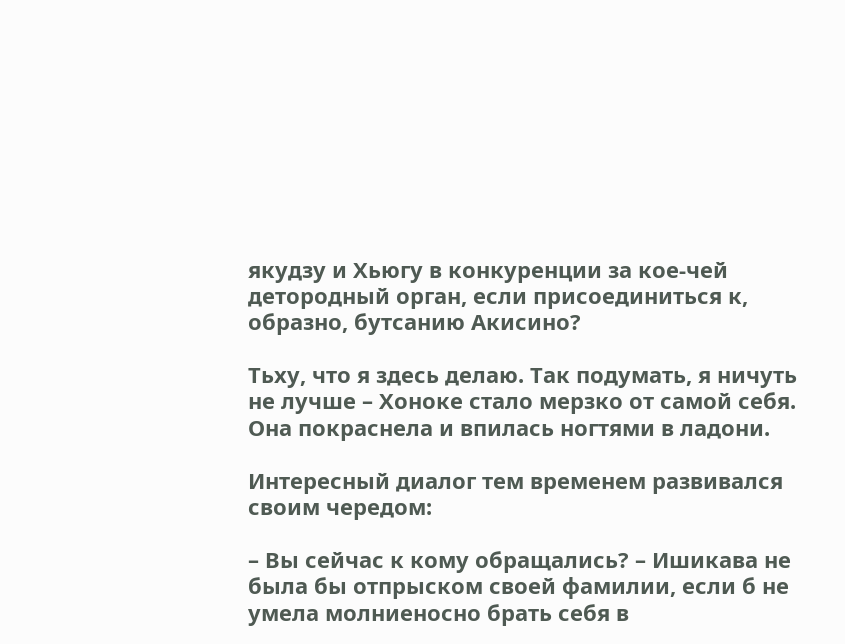якудзу и Хьюгу в конкуренции за кое-чей детородный орган, если присоединиться к, образно, бутсанию Акисино?

Тьху, что я здесь делаю. Так подумать, я ничуть не лучше – Хоноке стало мерзко от самой себя. Она покраснела и впилась ногтями в ладони.

Интересный диалог тем временем развивался своим чередом:

– Вы сейчас к кому обращались? – Ишикава не была бы отпрыском своей фамилии, если б не умела молниеносно брать себя в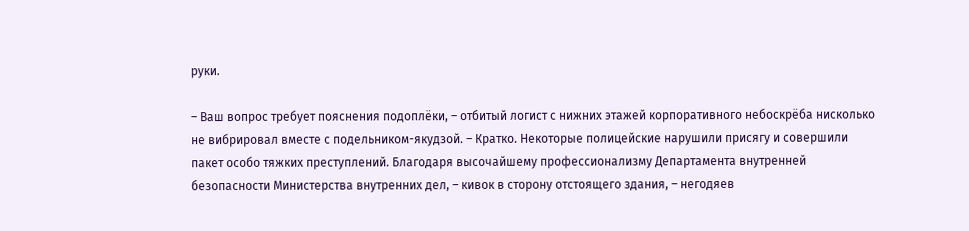руки.

– Ваш вопрос требует пояснения подоплёки, – отбитый логист с нижних этажей корпоративного небоскрёба нисколько не вибрировал вместе с подельником-якудзой. – Кратко. Некоторые полицейские нарушили присягу и совершили пакет особо тяжких преступлений. Благодаря высочайшему профессионализму Департамента внутренней безопасности Министерства внутренних дел, – кивок в сторону отстоящего здания, – негодяев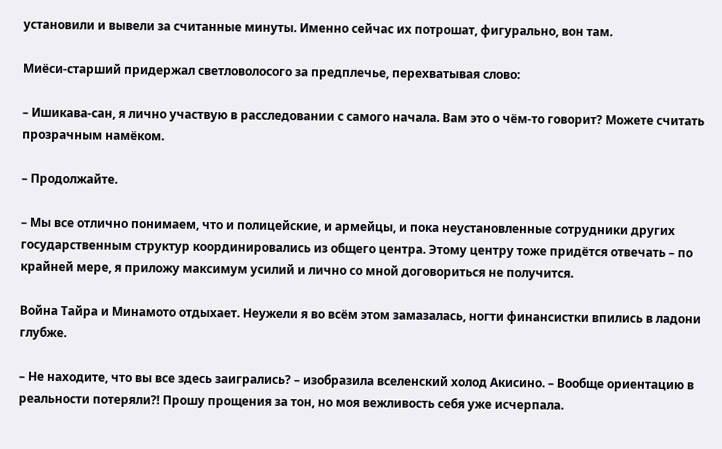установили и вывели за считанные минуты. Именно сейчас их потрошат, фигурально, вон там.

Миёси-старший придержал светловолосого за предплечье, перехватывая слово:

– Ишикава-сан, я лично участвую в расследовании с самого начала. Вам это о чём-то говорит? Можете считать прозрачным намёком.

– Продолжайте.

– Мы все отлично понимаем, что и полицейские, и армейцы, и пока неустановленные сотрудники других государственным структур координировались из общего центра. Этому центру тоже придётся отвечать – по крайней мере, я приложу максимум усилий и лично со мной договориться не получится.

Война Тайра и Минамото отдыхает. Неужели я во всём этом замазалась, ногти финансистки впились в ладони глубже.

– Не находите, что вы все здесь заигрались? – изобразила вселенский холод Акисино. – Вообще ориентацию в реальности потеряли⁈ Прошу прощения за тон, но моя вежливость себя уже исчерпала.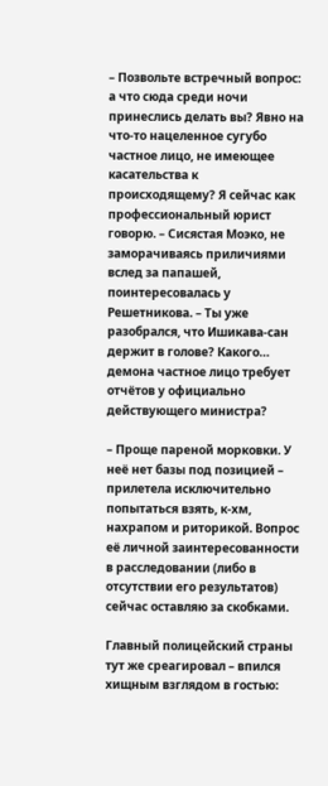– Позвольте встречный вопрос: а что сюда среди ночи принеслись делать вы? Явно на что-то нацеленное сугубо частное лицо, не имеющее касательства к происходящему? Я сейчас как профессиональный юрист говорю. – Сисястая Моэко, не заморачиваясь приличиями вслед за папашей, поинтересовалась у Решетникова. – Ты уже разобрался, что Ишикава-сан держит в голове? Какого… демона частное лицо требует отчётов у официально действующего министра?

– Проще пареной морковки. У неё нет базы под позицией – прилетела исключительно попытаться взять, к-хм, нахрапом и риторикой. Вопрос её личной заинтересованности в расследовании (либо в отсутствии его результатов) сейчас оставляю за скобками.

Главный полицейский страны тут же среагировал – впился хищным взглядом в гостью: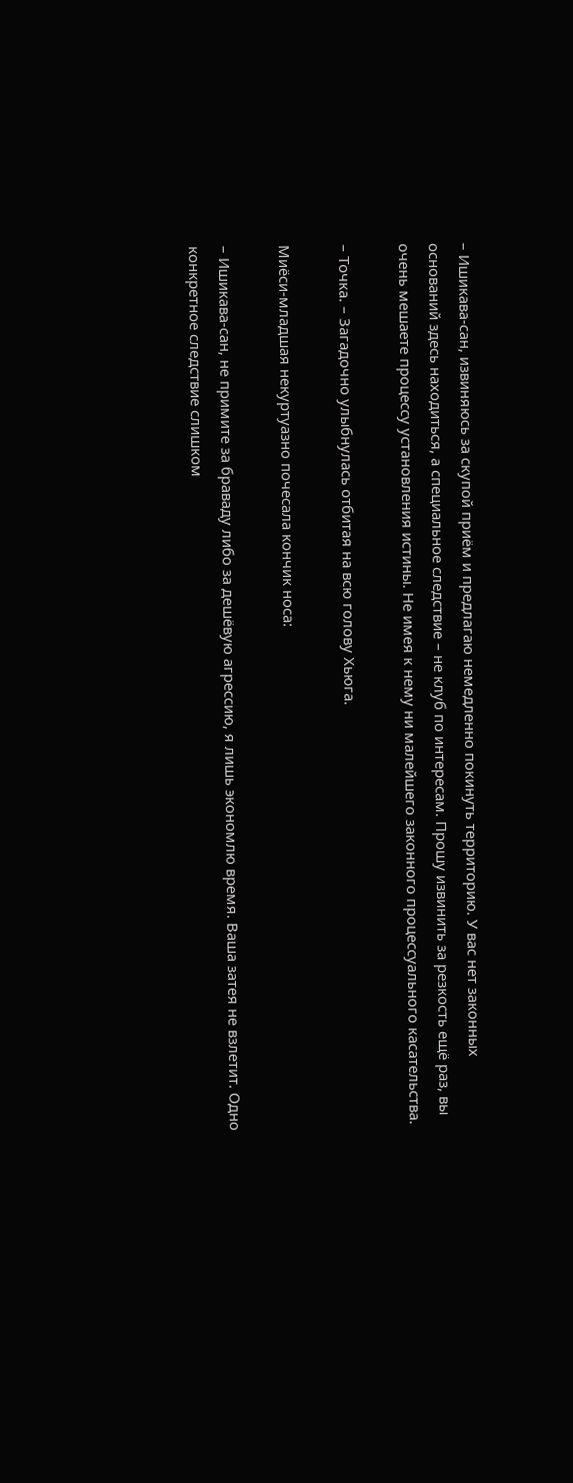– Ишикава-сан, извиняюсь за скупой приём и предлагаю немедленно покинуть территорию. У вас нет законных оснований здесь находиться, а специальное следствие – не клуб по интересам. Прошу извинить за резкость ещё раз, вы очень мешаете процессу установления истины. Не имея к нему ни малейшего законного процессуального касательства.

– Точка. – Загадочно улыбнулась отбитая на всю голову Хьюга.

Миёси-младшая некуртуазно почесала кончик носа:

– Ишикава-сан, не примите за браваду либо за дешёвую агрессию, я лишь экономлю время. Ваша затея не взлетит. Одно конкретное следствие слишком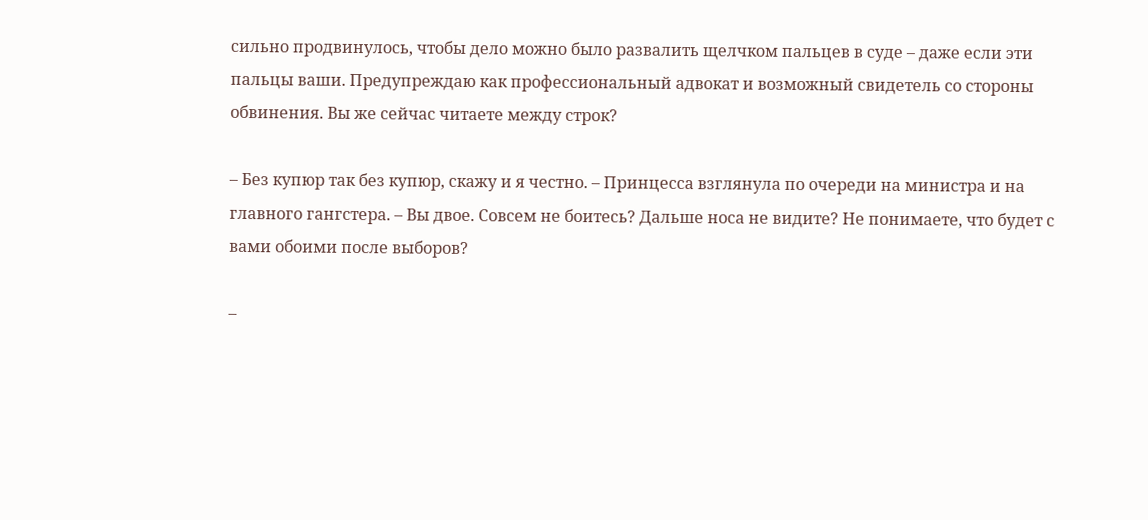сильно продвинулось, чтобы дело можно было развалить щелчком пальцев в суде – даже если эти пальцы ваши. Предупреждаю как профессиональный адвокат и возможный свидетель со стороны обвинения. Вы же сейчас читаете между строк?

– Без купюр так без купюр, скажу и я честно. – Принцесса взглянула по очереди на министра и на главного гангстера. – Вы двое. Совсем не боитесь? Дальше носа не видите? Не понимаете, что будет с вами обоими после выборов?

–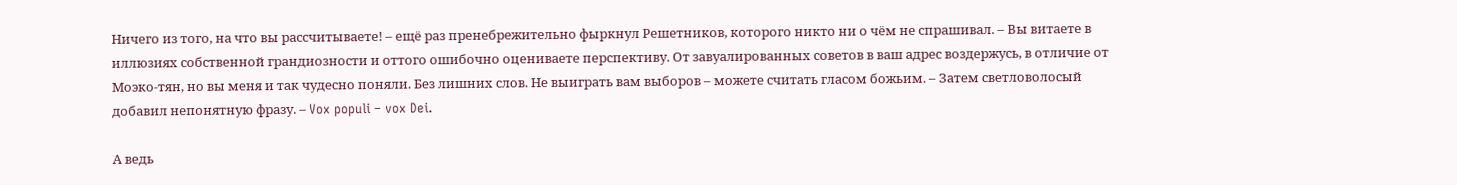Ничего из того, на что вы рассчитываете! – ещё раз пренебрежительно фыркнул Решетников, которого никто ни о чём не спрашивал. – Вы витаете в иллюзиях собственной грандиозности и оттого ошибочно оцениваете перспективу. От завуалированных советов в ваш адрес воздержусь, в отличие от Моэко-тян, но вы меня и так чудесно поняли. Без лишних слов. Не выиграть вам выборов – можете считать гласом божьим. – Затем светловолосый добавил непонятную фразу. – Vox populi – vox Dei.

А ведь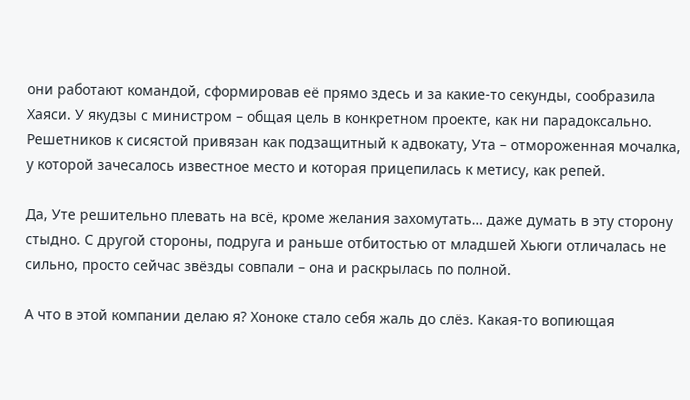они работают командой, сформировав её прямо здесь и за какие-то секунды, сообразила Хаяси. У якудзы с министром – общая цель в конкретном проекте, как ни парадоксально. Решетников к сисястой привязан как подзащитный к адвокату, Ута – отмороженная мочалка, у которой зачесалось известное место и которая прицепилась к метису, как репей.

Да, Уте решительно плевать на всё, кроме желания захомутать… даже думать в эту сторону стыдно. С другой стороны, подруга и раньше отбитостью от младшей Хьюги отличалась не сильно, просто сейчас звёзды совпали – она и раскрылась по полной.

А что в этой компании делаю я? Хоноке стало себя жаль до слёз. Какая-то вопиющая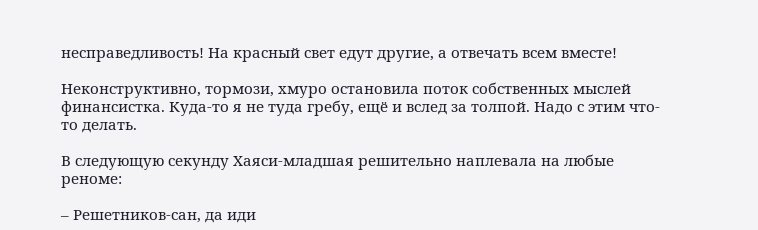несправедливость! На красный свет едут другие, а отвечать всем вместе!

Неконструктивно, тормози, хмуро остановила поток собственных мыслей финансистка. Куда-то я не туда гребу, ещё и вслед за толпой. Надо с этим что-то делать.

В следующую секунду Хаяси-младшая решительно наплевала на любые реноме:

– Решетников-сан, да иди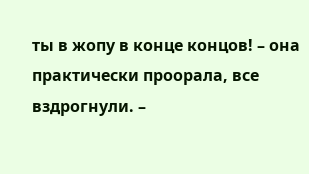ты в жопу в конце концов! – она практически проорала, все вздрогнули. –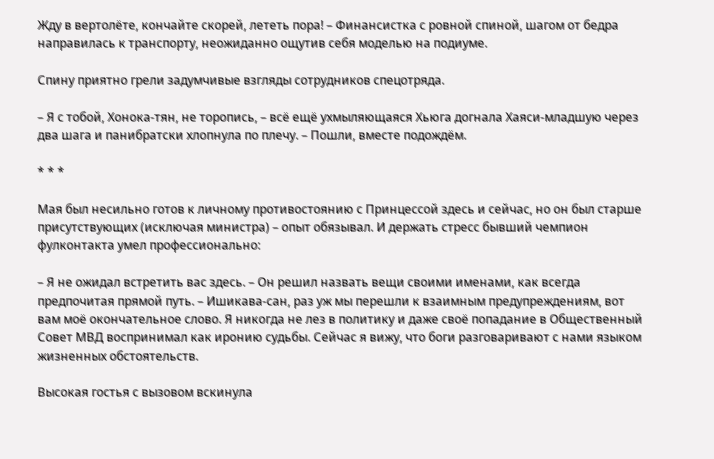Жду в вертолёте, кончайте скорей, лететь пора! – Финансистка с ровной спиной, шагом от бедра направилась к транспорту, неожиданно ощутив себя моделью на подиуме.

Спину приятно грели задумчивые взгляды сотрудников спецотряда.

– Я с тобой, Хонока-тян, не торопись, – всё ещё ухмыляющаяся Хьюга догнала Хаяси-младшую через два шага и панибратски хлопнула по плечу. – Пошли, вместе подождём.

* * *

Мая был несильно готов к личному противостоянию с Принцессой здесь и сейчас, но он был старше присутствующих (исключая министра) – опыт обязывал. И держать стресс бывший чемпион фулконтакта умел профессионально:

– Я не ожидал встретить вас здесь. – Он решил назвать вещи своими именами, как всегда предпочитая прямой путь. – Ишикава-сан, раз уж мы перешли к взаимным предупреждениям, вот вам моё окончательное слово. Я никогда не лез в политику и даже своё попадание в Общественный Совет МВД воспринимал как иронию судьбы. Сейчас я вижу, что боги разговаривают с нами языком жизненных обстоятельств.

Высокая гостья с вызовом вскинула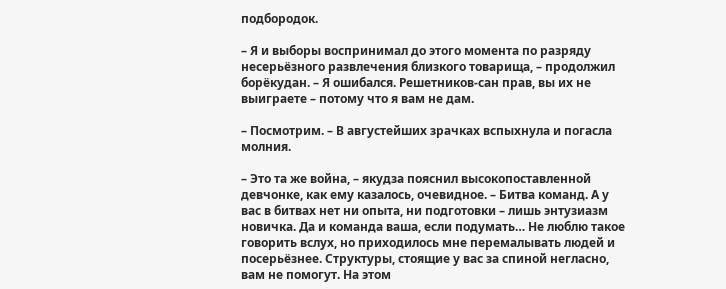подбородок.

– Я и выборы воспринимал до этого момента по разряду несерьёзного развлечения близкого товарища, – продолжил борёкудан. – Я ошибался. Решетников-сан прав, вы их не выиграете – потому что я вам не дам.

– Посмотрим. – В августейших зрачках вспыхнула и погасла молния.

– Это та же война, – якудза пояснил высокопоставленной девчонке, как ему казалось, очевидное. – Битва команд. А у вас в битвах нет ни опыта, ни подготовки – лишь энтузиазм новичка. Да и команда ваша, если подумать… Не люблю такое говорить вслух, но приходилось мне перемалывать людей и посерьёзнее. Структуры, стоящие у вас за спиной негласно, вам не помогут. На этом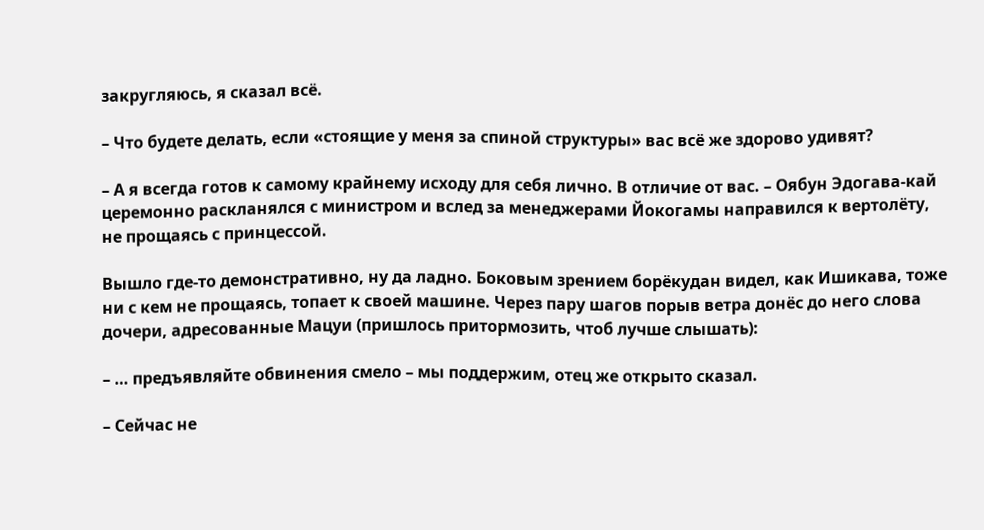закругляюсь, я сказал всё.

– Что будете делать, если «стоящие у меня за спиной структуры» вас всё же здорово удивят?

– А я всегда готов к самому крайнему исходу для себя лично. В отличие от вас. – Оябун Эдогава-кай церемонно раскланялся с министром и вслед за менеджерами Йокогамы направился к вертолёту, не прощаясь с принцессой.

Вышло где-то демонстративно, ну да ладно. Боковым зрением борёкудан видел, как Ишикава, тоже ни с кем не прощаясь, топает к своей машине. Через пару шагов порыв ветра донёс до него слова дочери, адресованные Мацуи (пришлось притормозить, чтоб лучше слышать):

– … предъявляйте обвинения смело – мы поддержим, отец же открыто сказал.

– Сейчас не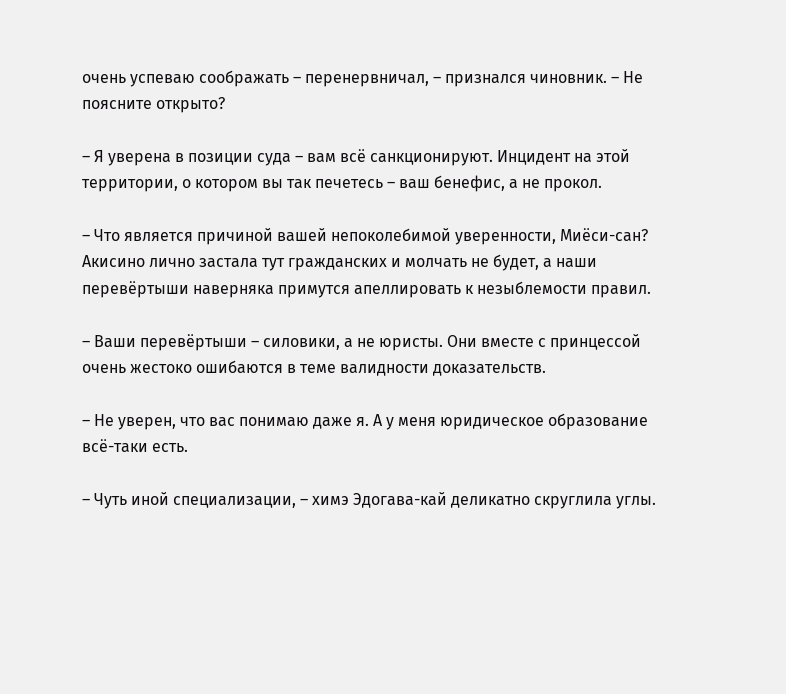очень успеваю соображать – перенервничал, – признался чиновник. – Не поясните открыто?

– Я уверена в позиции суда – вам всё санкционируют. Инцидент на этой территории, о котором вы так печетесь – ваш бенефис, а не прокол.

– Что является причиной вашей непоколебимой уверенности, Миёси-сан? Акисино лично застала тут гражданских и молчать не будет, а наши перевёртыши наверняка примутся апеллировать к незыблемости правил.

– Ваши перевёртыши – силовики, а не юристы. Они вместе с принцессой очень жестоко ошибаются в теме валидности доказательств.

– Не уверен, что вас понимаю даже я. А у меня юридическое образование всё-таки есть.

– Чуть иной специализации, – химэ Эдогава-кай деликатно скруглила углы.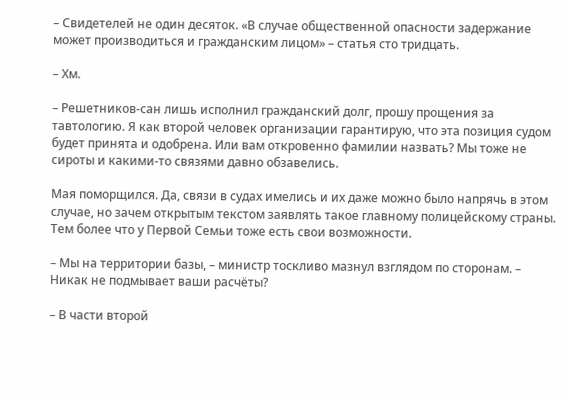– Свидетелей не один десяток. «В случае общественной опасности задержание может производиться и гражданским лицом» – статья сто тридцать.

– Хм.

– Решетников-сан лишь исполнил гражданский долг, прошу прощения за тавтологию. Я как второй человек организации гарантирую, что эта позиция судом будет принята и одобрена. Или вам откровенно фамилии назвать? Мы тоже не сироты и какими-то связями давно обзавелись.

Мая поморщился. Да, связи в судах имелись и их даже можно было напрячь в этом случае, но зачем открытым текстом заявлять такое главному полицейскому страны. Тем более что у Первой Семьи тоже есть свои возможности.

– Мы на территории базы, – министр тоскливо мазнул взглядом по сторонам. – Никак не подмывает ваши расчёты?

– В части второй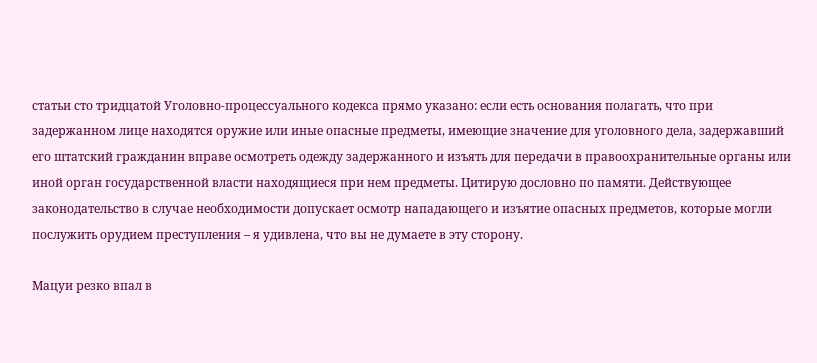статьи сто тридцатой Уголовно-процессуального кодекса прямо указано: если есть основания полагать, что при задержанном лице находятся оружие или иные опасные предметы, имеющие значение для уголовного дела, задержавший его штатский гражданин вправе осмотреть одежду задержанного и изъять для передачи в правоохранительные органы или иной орган государственной власти находящиеся при нем предметы. Цитирую дословно по памяти. Действующее законодательство в случае необходимости допускает осмотр нападающего и изъятие опасных предметов, которые могли послужить орудием преступления – я удивлена, что вы не думаете в эту сторону.

Мацуи резко впал в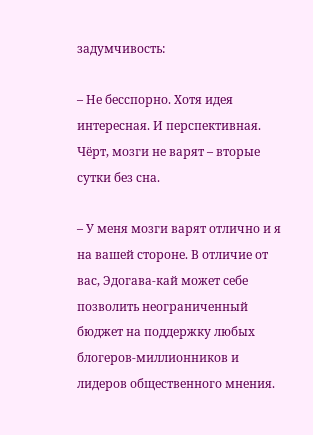задумчивость:

– Не бесспорно. Хотя идея интересная. И перспективная. Чёрт, мозги не варят – вторые сутки без сна.

– У меня мозги варят отлично и я на вашей стороне. В отличие от вас, Эдогава-кай может себе позволить неограниченный бюджет на поддержку любых блогеров-миллионников и лидеров общественного мнения.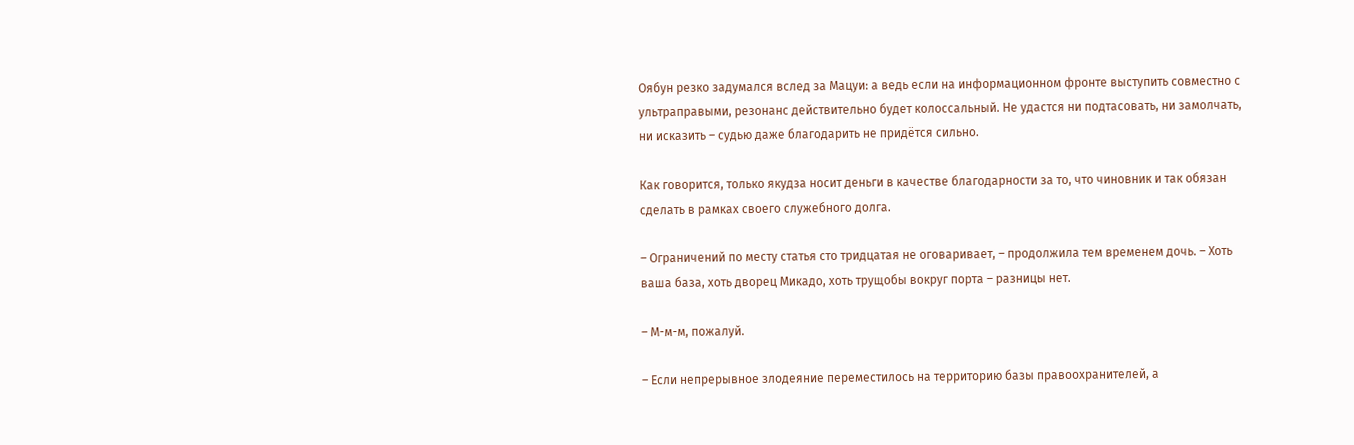Оябун резко задумался вслед за Мацуи: а ведь если на информационном фронте выступить совместно с ультраправыми, резонанс действительно будет колоссальный. Не удастся ни подтасовать, ни замолчать, ни исказить – судью даже благодарить не придётся сильно.

Как говорится, только якудза носит деньги в качестве благодарности за то, что чиновник и так обязан сделать в рамках своего служебного долга.

– Ограничений по месту статья сто тридцатая не оговаривает, – продолжила тем временем дочь. – Хоть ваша база, хоть дворец Микадо, хоть трущобы вокруг порта – разницы нет.

– М-м-м, пожалуй.

– Если непрерывное злодеяние переместилось на территорию базы правоохранителей, а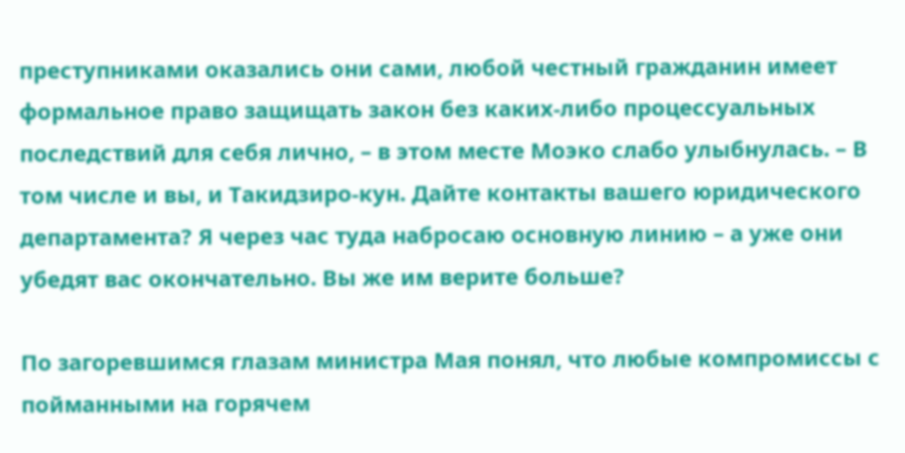преступниками оказались они сами, любой честный гражданин имеет формальное право защищать закон без каких-либо процессуальных последствий для себя лично, – в этом месте Моэко слабо улыбнулась. – В том числе и вы, и Такидзиро-кун. Дайте контакты вашего юридического департамента? Я через час туда набросаю основную линию – а уже они убедят вас окончательно. Вы же им верите больше?

По загоревшимся глазам министра Мая понял, что любые компромиссы с пойманными на горячем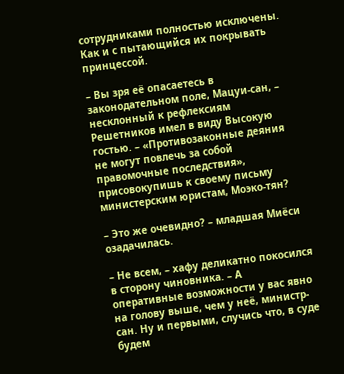сотрудниками полностью исключены. Как и с пытающийся их покрывать принцессой.

– Вы зря её опасаетесь в законодательном поле, Мацуи-сан, – несклонный к рефлексиям Решетников имел в виду Высокую гостью. – «Противозаконные деяния не могут повлечь за собой правомочные последствия», присовокупишь к своему письму министерским юристам, Моэко-тян?

– Это же очевидно? – младшая Миёси озадачилась.

– Не всем, – хафу деликатно покосился в сторону чиновника. – А оперативные возможности у вас явно на голову выше, чем у неё, министр-сан. Ну и первыми, случись что, в суде будем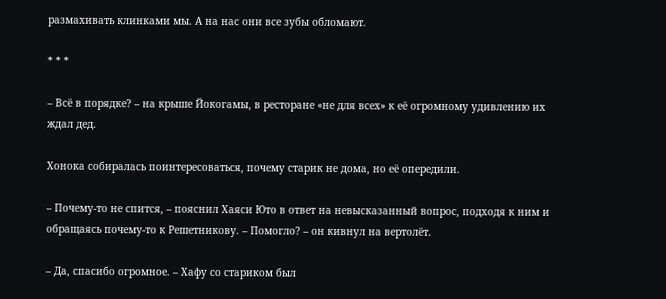размахивать клинками мы. А на нас они все зубы обломают.

* * *

– Всё в порядке? – на крыше Йокогамы, в ресторане «не для всех» к её огромному удивлению их ждал дед.

Хонока собиралась поинтересоваться, почему старик не дома, но её опередили.

– Почему-то не спится, – пояснил Хаяси Юто в ответ на невысказанный вопрос, подходя к ним и обращаясь почему-то к Решетникову. – Помогло? – он кивнул на вертолёт.

– Да, спасибо огромное. – Хафу со стариком был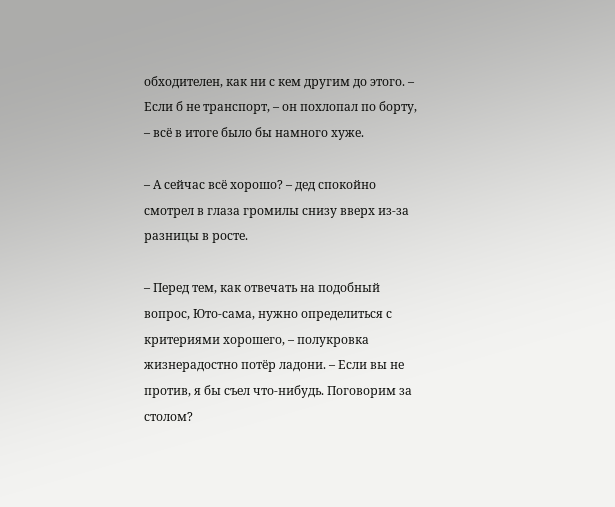обходителен, как ни с кем другим до этого. – Если б не транспорт, – он похлопал по борту, – всё в итоге было бы намного хуже.

– А сейчас всё хорошо? – дед спокойно смотрел в глаза громилы снизу вверх из-за разницы в росте.

– Перед тем, как отвечать на подобный вопрос, Юто-сама, нужно определиться с критериями хорошего, – полукровка жизнерадостно потёр ладони. – Если вы не против, я бы съел что-нибудь. Поговорим за столом?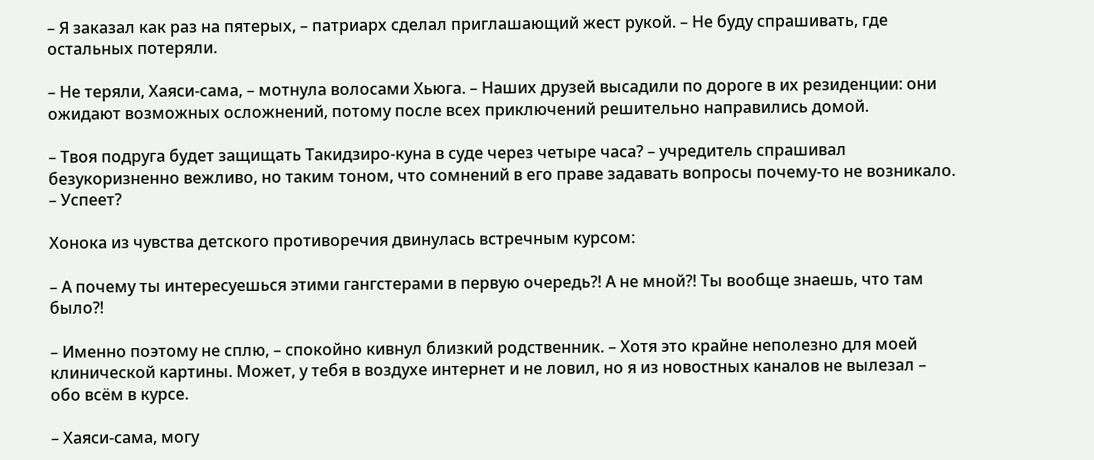– Я заказал как раз на пятерых, – патриарх сделал приглашающий жест рукой. – Не буду спрашивать, где остальных потеряли.

– Не теряли, Хаяси-сама, – мотнула волосами Хьюга. – Наших друзей высадили по дороге в их резиденции: они ожидают возможных осложнений, потому после всех приключений решительно направились домой.

– Твоя подруга будет защищать Такидзиро-куна в суде через четыре часа? – учредитель спрашивал безукоризненно вежливо, но таким тоном, что сомнений в его праве задавать вопросы почему-то не возникало. – Успеет?

Хонока из чувства детского противоречия двинулась встречным курсом:

– А почему ты интересуешься этими гангстерами в первую очередь⁈ А не мной⁈ Ты вообще знаешь, что там было⁈

– Именно поэтому не сплю, – спокойно кивнул близкий родственник. – Хотя это крайне неполезно для моей клинической картины. Может, у тебя в воздухе интернет и не ловил, но я из новостных каналов не вылезал – обо всём в курсе.

– Хаяси-сама, могу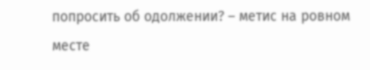попросить об одолжении? – метис на ровном месте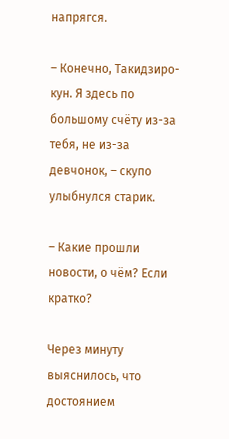напрягся.

– Конечно, Такидзиро-кун. Я здесь по большому счёту из-за тебя, не из-за девчонок, – скупо улыбнулся старик.

– Какие прошли новости, о чём? Если кратко?

Через минуту выяснилось, что достоянием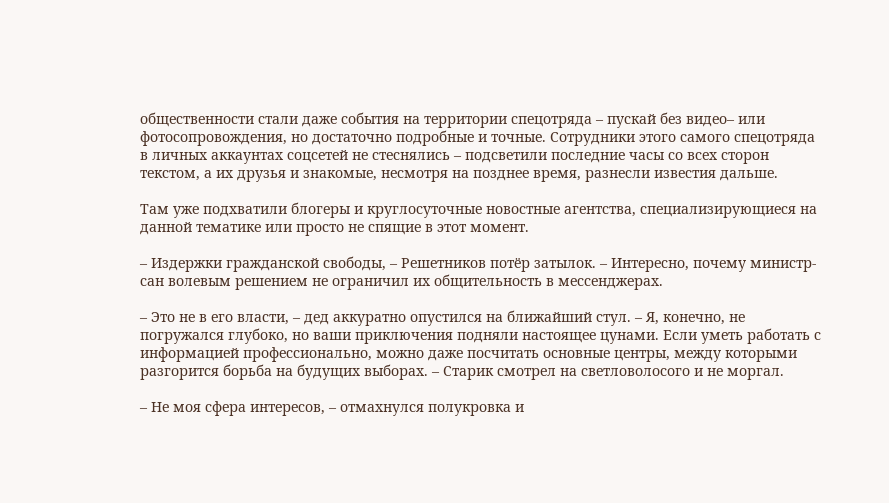общественности стали даже события на территории спецотряда – пускай без видео– или фотосопровождения, но достаточно подробные и точные. Сотрудники этого самого спецотряда в личных аккаунтах соцсетей не стеснялись – подсветили последние часы со всех сторон текстом, а их друзья и знакомые, несмотря на позднее время, разнесли известия дальше.

Там уже подхватили блогеры и круглосуточные новостные агентства, специализирующиеся на данной тематике или просто не спящие в этот момент.

– Издержки гражданской свободы, – Решетников потёр затылок. – Интересно, почему министр-сан волевым решением не ограничил их общительность в мессенджерах.

– Это не в его власти, – дед аккуратно опустился на ближайший стул. – Я, конечно, не погружался глубоко, но ваши приключения подняли настоящее цунами. Если уметь работать с информацией профессионально, можно даже посчитать основные центры, между которыми разгорится борьба на будущих выборах. – Старик смотрел на светловолосого и не моргал.

– Не моя сфера интересов, – отмахнулся полукровка и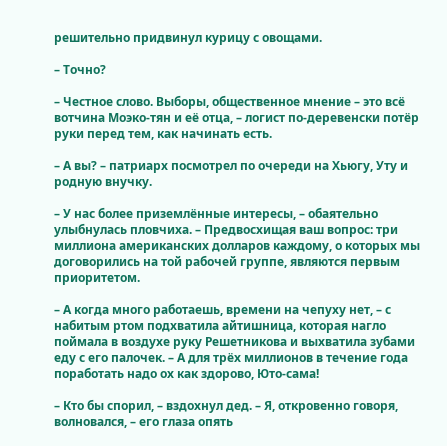решительно придвинул курицу с овощами.

– Точно?

– Честное слово. Выборы, общественное мнение – это всё вотчина Моэко-тян и её отца, – логист по-деревенски потёр руки перед тем, как начинать есть.

– А вы? – патриарх посмотрел по очереди на Хьюгу, Уту и родную внучку.

– У нас более приземлённые интересы, – обаятельно улыбнулась пловчиха. – Предвосхищая ваш вопрос: три миллиона американских долларов каждому, о которых мы договорились на той рабочей группе, являются первым приоритетом.

– А когда много работаешь, времени на чепуху нет, – с набитым ртом подхватила айтишница, которая нагло поймала в воздухе руку Решетникова и выхватила зубами еду с его палочек. – А для трёх миллионов в течение года поработать надо ох как здорово, Юто-сама!

– Кто бы спорил, – вздохнул дед. – Я, откровенно говоря, волновался, – его глаза опять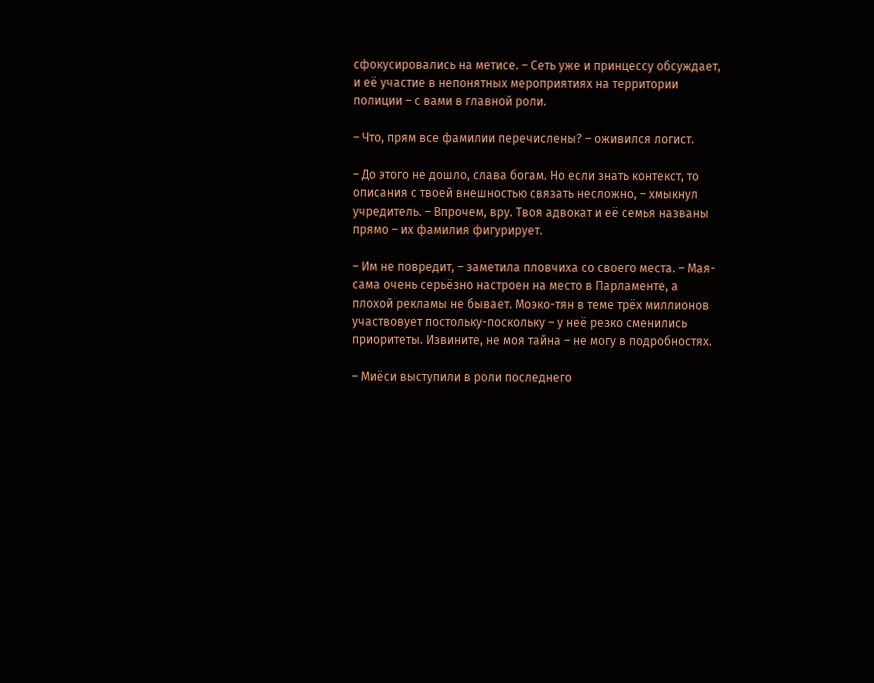сфокусировались на метисе. – Сеть уже и принцессу обсуждает, и её участие в непонятных мероприятиях на территории полиции – с вами в главной роли.

– Что, прям все фамилии перечислены? – оживился логист.

– До этого не дошло, слава богам. Но если знать контекст, то описания с твоей внешностью связать несложно, – хмыкнул учредитель. – Впрочем, вру. Твоя адвокат и её семья названы прямо – их фамилия фигурирует.

– Им не повредит, – заметила пловчиха со своего места. – Мая-сама очень серьёзно настроен на место в Парламенте, а плохой рекламы не бывает. Моэко-тян в теме трёх миллионов участвовует постольку-поскольку – у неё резко сменились приоритеты. Извините, не моя тайна – не могу в подробностях.

– Миёси выступили в роли последнего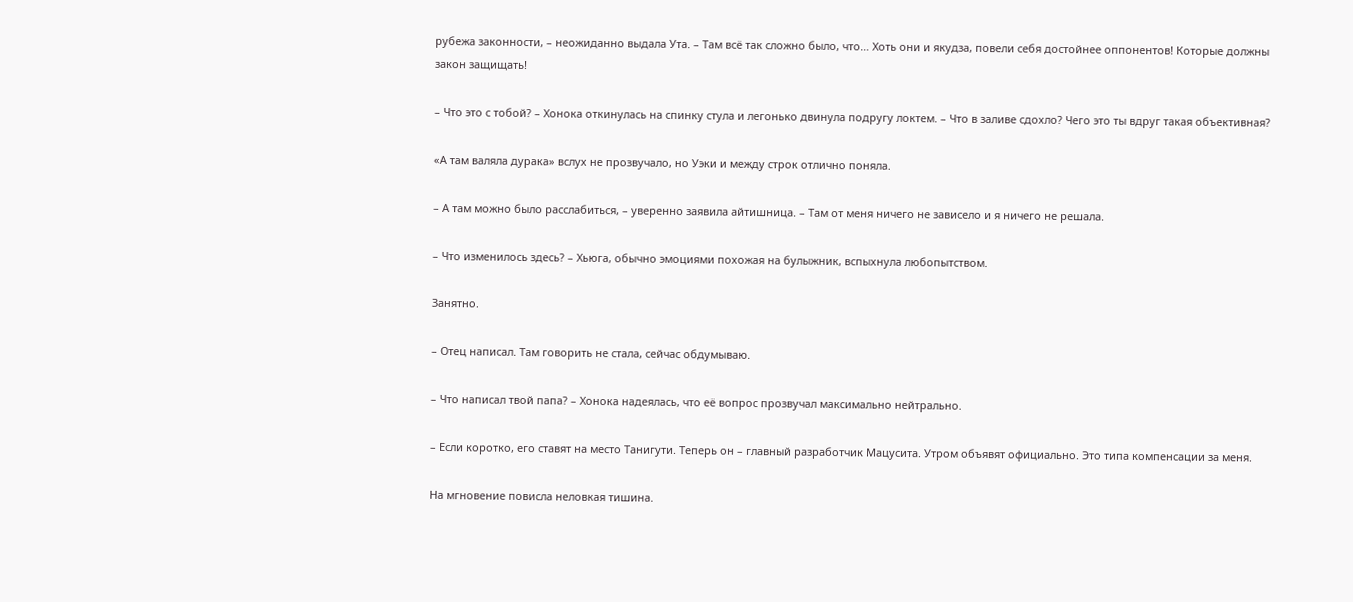рубежа законности, – неожиданно выдала Ута. – Там всё так сложно было, что… Хоть они и якудза, повели себя достойнее оппонентов! Которые должны закон защищать!

– Что это с тобой? – Хонока откинулась на спинку стула и легонько двинула подругу локтем. – Что в заливе сдохло? Чего это ты вдруг такая объективная?

«А там валяла дурака» вслух не прозвучало, но Уэки и между строк отлично поняла.

– А там можно было расслабиться, – уверенно заявила айтишница. – Там от меня ничего не зависело и я ничего не решала.

– Что изменилось здесь? – Хьюга, обычно эмоциями похожая на булыжник, вспыхнула любопытством.

Занятно.

– Отец написал. Там говорить не стала, сейчас обдумываю.

– Что написал твой папа? – Хонока надеялась, что её вопрос прозвучал максимально нейтрально.

– Если коротко, его ставят на место Танигути. Теперь он – главный разработчик Мацусита. Утром объявят официально. Это типа компенсации за меня.

На мгновение повисла неловкая тишина.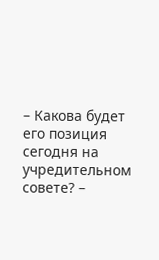– Какова будет его позиция сегодня на учредительном совете? –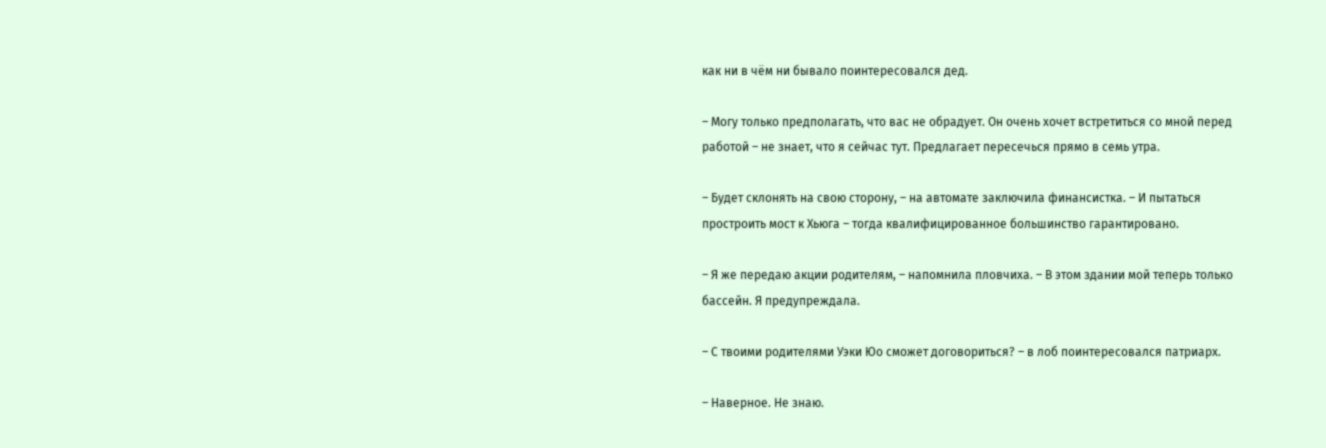как ни в чём ни бывало поинтересовался дед.

– Могу только предполагать, что вас не обрадует. Он очень хочет встретиться со мной перед работой – не знает, что я сейчас тут. Предлагает пересечься прямо в семь утра.

– Будет склонять на свою сторону, – на автомате заключила финансистка. – И пытаться простроить мост к Хьюга – тогда квалифицированное большинство гарантировано.

– Я же передаю акции родителям, – напомнила пловчиха. – В этом здании мой теперь только бассейн. Я предупреждала.

– С твоими родителями Уэки Юо сможет договориться? – в лоб поинтересовался патриарх.

– Наверное. Не знаю.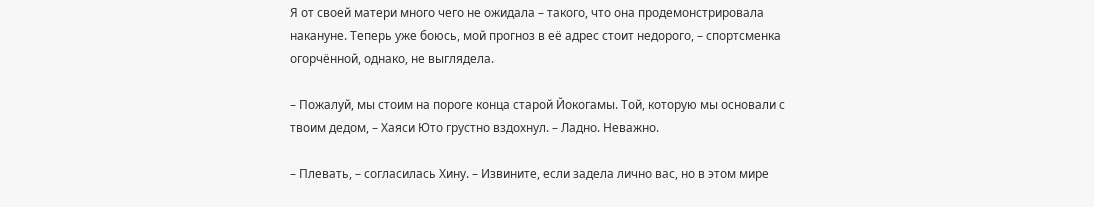Я от своей матери много чего не ожидала – такого, что она продемонстрировала накануне. Теперь уже боюсь, мой прогноз в её адрес стоит недорого, – спортсменка огорчённой, однако, не выглядела.

– Пожалуй, мы стоим на пороге конца старой Йокогамы. Той, которую мы основали с твоим дедом, – Хаяси Юто грустно вздохнул. – Ладно. Неважно.

– Плевать, – согласилась Хину. – Извините, если задела лично вас, но в этом мире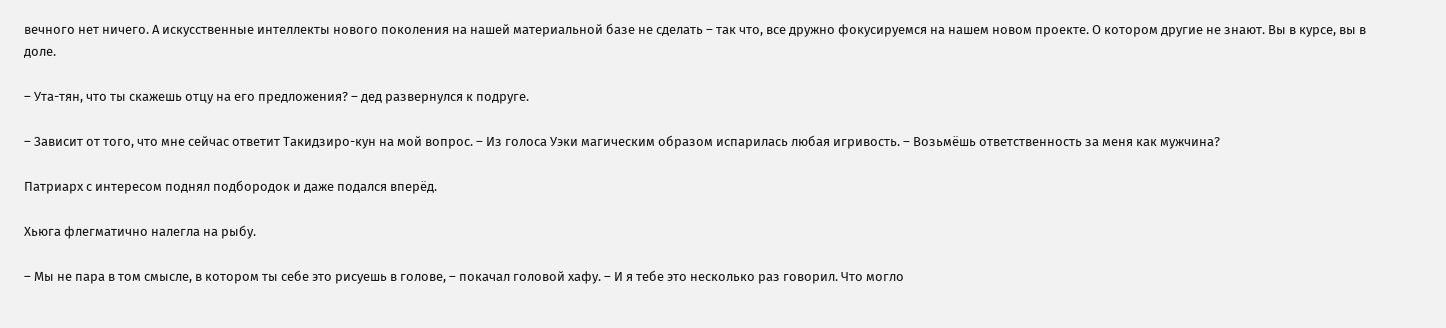вечного нет ничего. А искусственные интеллекты нового поколения на нашей материальной базе не сделать – так что, все дружно фокусируемся на нашем новом проекте. О котором другие не знают. Вы в курсе, вы в доле.

– Ута-тян, что ты скажешь отцу на его предложения? – дед развернулся к подруге.

– Зависит от того, что мне сейчас ответит Такидзиро-кун на мой вопрос. – Из голоса Уэки магическим образом испарилась любая игривость. – Возьмёшь ответственность за меня как мужчина?

Патриарх с интересом поднял подбородок и даже подался вперёд.

Хьюга флегматично налегла на рыбу.

– Мы не пара в том смысле, в котором ты себе это рисуешь в голове, – покачал головой хафу. – И я тебе это несколько раз говорил. Что могло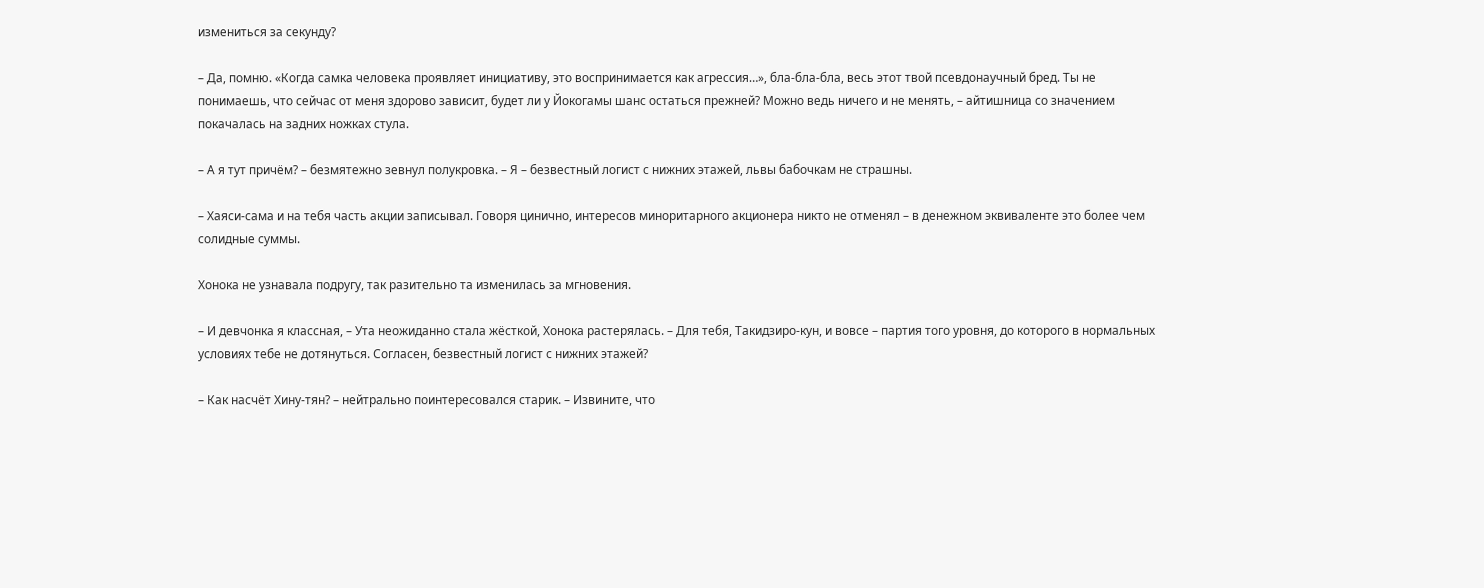измениться за секунду?

– Да, помню. «Когда самка человека проявляет инициативу, это воспринимается как агрессия…», бла-бла-бла, весь этот твой псевдонаучный бред. Ты не понимаешь, что сейчас от меня здорово зависит, будет ли у Йокогамы шанс остаться прежней? Можно ведь ничего и не менять, – айтишница со значением покачалась на задних ножках стула.

– А я тут причём? – безмятежно зевнул полукровка. – Я – безвестный логист с нижних этажей, львы бабочкам не страшны.

– Хаяси-сама и на тебя часть акции записывал. Говоря цинично, интересов миноритарного акционера никто не отменял – в денежном эквиваленте это более чем солидные суммы.

Хонока не узнавала подругу, так разительно та изменилась за мгновения.

– И девчонка я классная, – Ута неожиданно стала жёсткой, Хонока растерялась. – Для тебя, Такидзиро-кун, и вовсе – партия того уровня, до которого в нормальных условиях тебе не дотянуться. Согласен, безвестный логист с нижних этажей?

– Как насчёт Хину-тян? – нейтрально поинтересовался старик. – Извините, что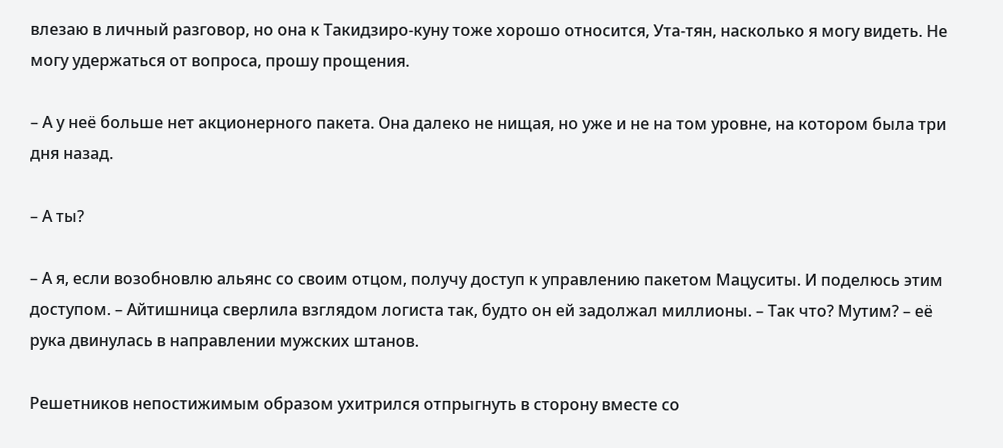влезаю в личный разговор, но она к Такидзиро-куну тоже хорошо относится, Ута-тян, насколько я могу видеть. Не могу удержаться от вопроса, прошу прощения.

– А у неё больше нет акционерного пакета. Она далеко не нищая, но уже и не на том уровне, на котором была три дня назад.

– А ты?

– А я, если возобновлю альянс со своим отцом, получу доступ к управлению пакетом Мацуситы. И поделюсь этим доступом. – Айтишница сверлила взглядом логиста так, будто он ей задолжал миллионы. – Так что? Мутим? – её рука двинулась в направлении мужских штанов.

Решетников непостижимым образом ухитрился отпрыгнуть в сторону вместе со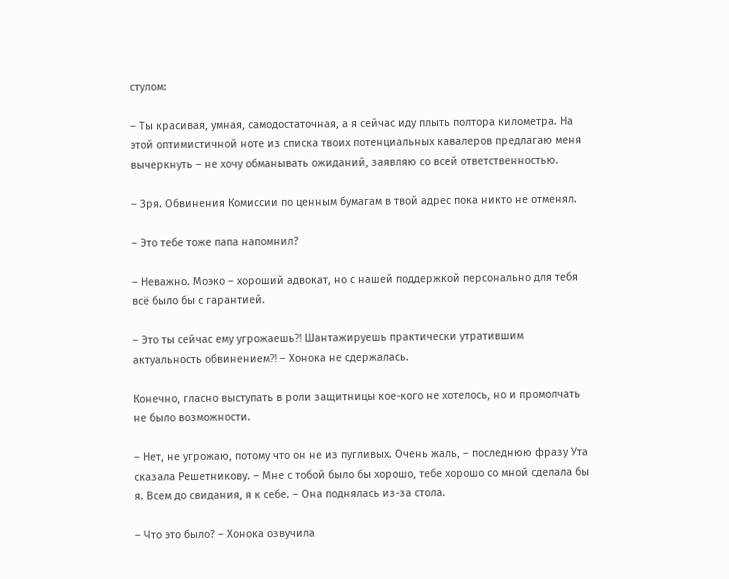стулом:

– Ты красивая, умная, самодостаточная, а я сейчас иду плыть полтора километра. На этой оптимистичной ноте из списка твоих потенциальных кавалеров предлагаю меня вычеркнуть – не хочу обманывать ожиданий, заявляю со всей ответственностью.

– Зря. Обвинения Комиссии по ценным бумагам в твой адрес пока никто не отменял.

– Это тебе тоже папа напомнил?

– Неважно. Моэко – хороший адвокат, но с нашей поддержкой персонально для тебя всё было бы с гарантией.

– Это ты сейчас ему угрожаешь⁈ Шантажируешь практически утратившим актуальность обвинением⁈ – Хонока не сдержалась.

Конечно, гласно выступать в роли защитницы кое-кого не хотелось, но и промолчать не было возможности.

– Нет, не угрожаю, потому что он не из пугливых. Очень жаль, – последнюю фразу Ута сказала Решетникову. – Мне с тобой было бы хорошо, тебе хорошо со мной сделала бы я. Всем до свидания, я к себе. – Она поднялась из-за стола.

– Что это было? – Хонока озвучила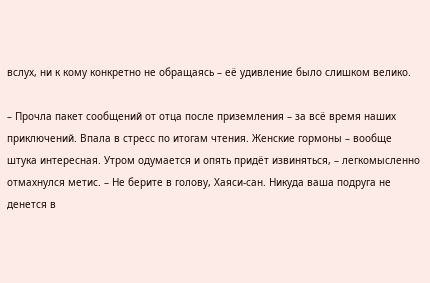вслух, ни к кому конкретно не обращаясь – её удивление было слишком велико.

– Прочла пакет сообщений от отца после приземления – за всё время наших приключений. Впала в стресс по итогам чтения. Женские гормоны – вообще штука интересная. Утром одумается и опять придёт извиняться, – легкомысленно отмахнулся метис. – Не берите в голову, Хаяси-сан. Никуда ваша подруга не денется в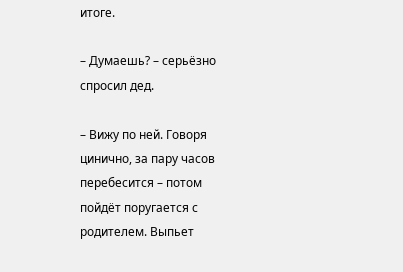итоге.

– Думаешь? – серьёзно спросил дед.

– Вижу по ней. Говоря цинично, за пару часов перебесится – потом пойдёт поругается с родителем. Выпьет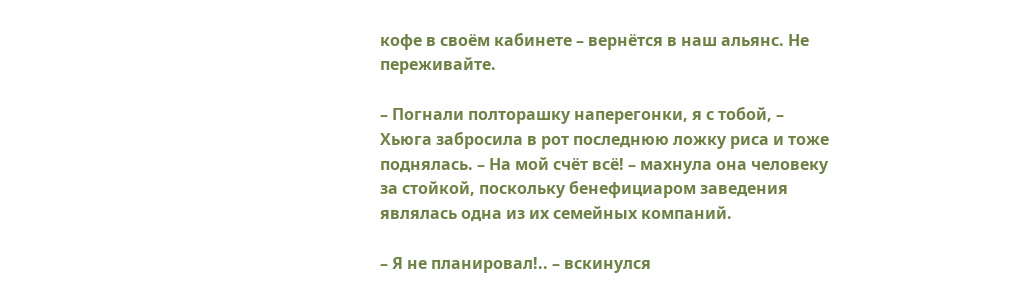кофе в своём кабинете – вернётся в наш альянс. Не переживайте.

– Погнали полторашку наперегонки, я с тобой, – Хьюга забросила в рот последнюю ложку риса и тоже поднялась. – На мой счёт всё! – махнула она человеку за стойкой, поскольку бенефициаром заведения являлась одна из их семейных компаний.

– Я не планировал!.. – вскинулся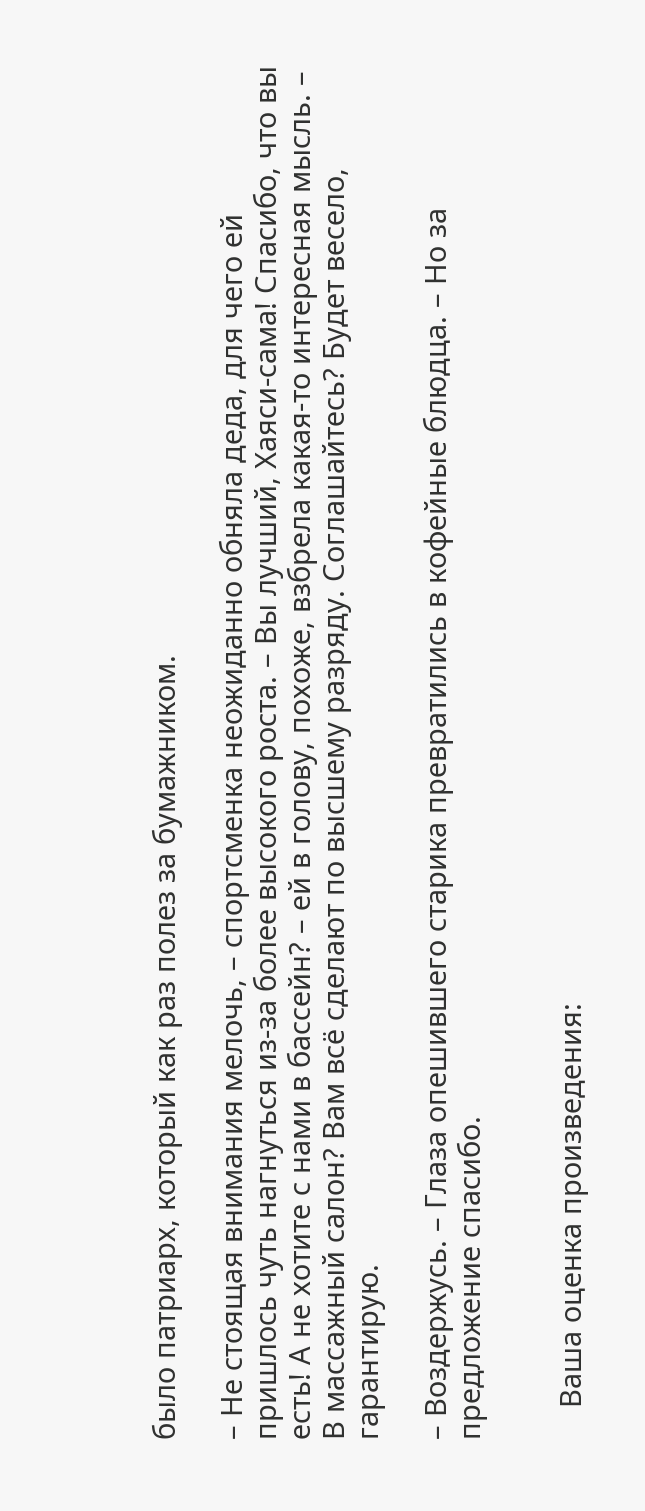было патриарх, который как раз полез за бумажником.

– Не стоящая внимания мелочь, – спортсменка неожиданно обняла деда, для чего ей пришлось чуть нагнуться из-за более высокого роста. – Вы лучший, Хаяси-сама! Спасибо, что вы есть! А не хотите с нами в бассейн? – ей в голову, похоже, взбрела какая-то интересная мысль. – В массажный салон? Вам всё сделают по высшему разряду. Соглашайтесь? Будет весело, гарантирую.

– Воздержусь. – Глаза опешившего старика превратились в кофейные блюдца. – Но за предложение спасибо.


    Ваша оценка произведения: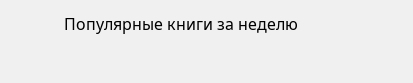Популярные книги за неделю